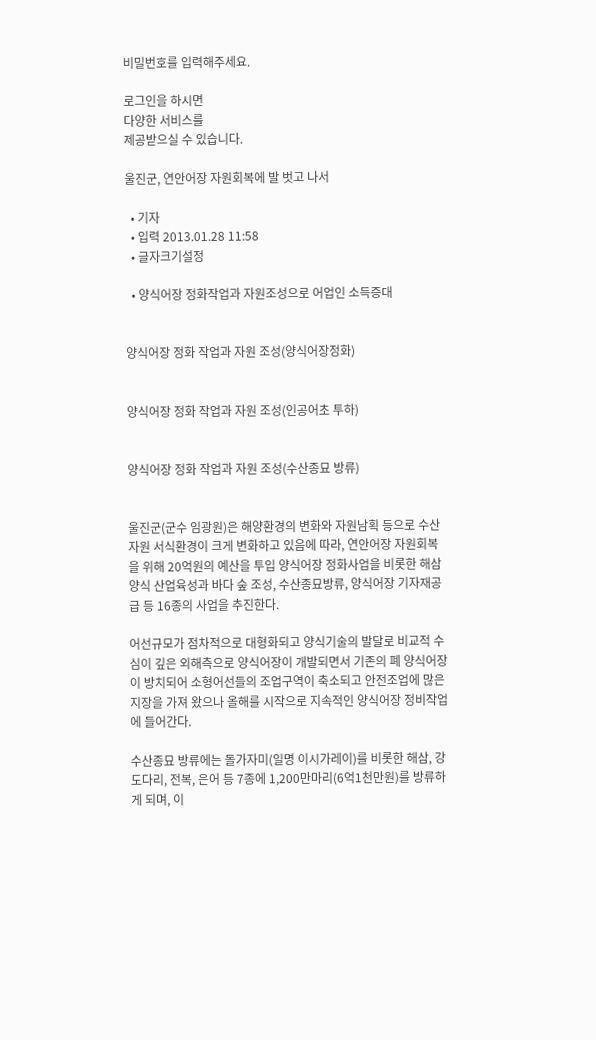비밀번호를 입력해주세요.

로그인을 하시면
다양한 서비스를
제공받으실 수 있습니다.

울진군, 연안어장 자원회복에 발 벗고 나서

  • 기자
  • 입력 2013.01.28 11:58
  • 글자크기설정

  • 양식어장 정화작업과 자원조성으로 어업인 소득증대


양식어장 정화 작업과 자원 조성(양식어장정화)


양식어장 정화 작업과 자원 조성(인공어초 투하)


양식어장 정화 작업과 자원 조성(수산종묘 방류)


울진군(군수 임광원)은 해양환경의 변화와 자원남획 등으로 수산자원 서식환경이 크게 변화하고 있음에 따라, 연안어장 자원회복을 위해 20억원의 예산을 투입 양식어장 정화사업을 비롯한 해삼양식 산업육성과 바다 숲 조성, 수산종묘방류, 양식어장 기자재공급 등 16종의 사업을 추진한다.

어선규모가 점차적으로 대형화되고 양식기술의 발달로 비교적 수심이 깊은 외해측으로 양식어장이 개발되면서 기존의 폐 양식어장이 방치되어 소형어선들의 조업구역이 축소되고 안전조업에 많은 지장을 가져 왔으나 올해를 시작으로 지속적인 양식어장 정비작업에 들어간다.

수산종묘 방류에는 돌가자미(일명 이시가레이)를 비롯한 해삼, 강도다리, 전복, 은어 등 7종에 1,200만마리(6억1천만원)를 방류하게 되며, 이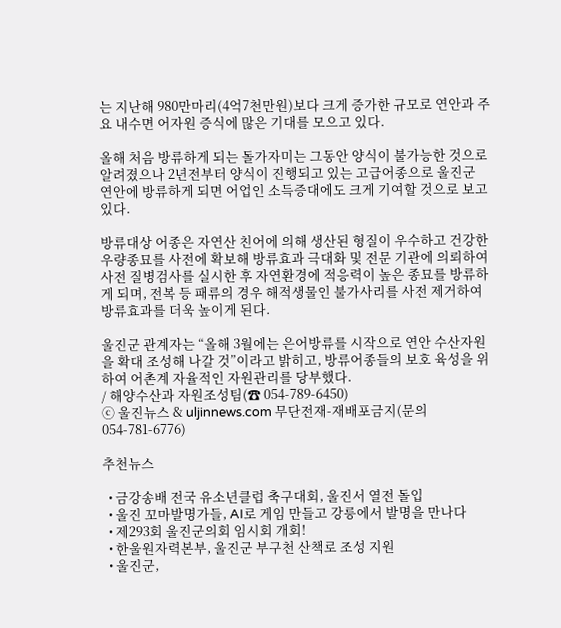는 지난해 980만마리(4억7천만원)보다 크게 증가한 규모로 연안과 주요 내수면 어자원 증식에 많은 기대를 모으고 있다.

올해 처음 방류하게 되는 돌가자미는 그동안 양식이 불가능한 것으로 알려졌으나 2년전부터 양식이 진행되고 있는 고급어종으로 울진군 연안에 방류하게 되면 어업인 소득증대에도 크게 기여할 것으로 보고 있다.

방류대상 어종은 자연산 친어에 의해 생산된 형질이 우수하고 건강한 우량종묘를 사전에 확보해 방류효과 극대화 및 전문 기관에 의뢰하여 사전 질병검사를 실시한 후 자연환경에 적응력이 높은 종묘를 방류하게 되며, 전복 등 패류의 경우 해적생물인 불가사리를 사전 제거하여 방류효과를 더욱 높이게 된다.

울진군 관계자는 “올해 3월에는 은어방류를 시작으로 연안 수산자원을 확대 조성해 나갈 것”이라고 밝히고, 방류어종들의 보호 육성을 위하여 어촌계 자율적인 자원관리를 당부했다.
/ 해양수산과 자원조성팀(☎ 054-789-6450)
ⓒ 울진뉴스 & uljinnews.com 무단전재-재배포금지(문의 054-781-6776)

추천뉴스

  • 금강송배 전국 유소년클럽 축구대회, 울진서 열전 돌입
  • 울진 꼬마발명가들, AI로 게임 만들고 강릉에서 발명을 만나다
  • 제293회 울진군의회 임시회 개회!
  • 한울원자력본부, 울진군 부구천 산책로 조성 지원
  • 울진군,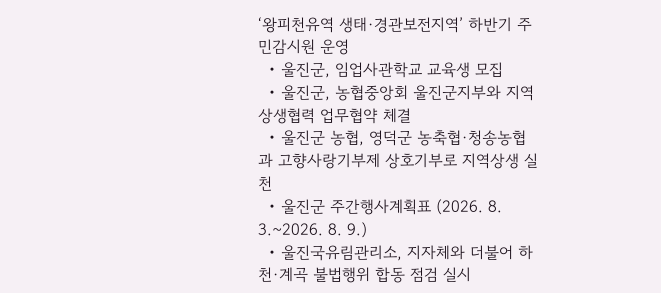‘왕피천유역 생태·경관보전지역’ 하반기 주민감시원 운영
  • 울진군, 임업사관학교 교육생 모집
  • 울진군, 농협중앙회 울진군지부와 지역 상생협력 업무협약 체결
  • 울진군 농협, 영덕군 농축협·청송농협과 고향사랑기부제 상호기부로 지역상생 실천
  • 울진군 주간행사계획표 (2026. 8. 3.~2026. 8. 9.)
  • 울진국유림관리소, 지자체와 더불어 하천·계곡 불법행위 합동 점검 실시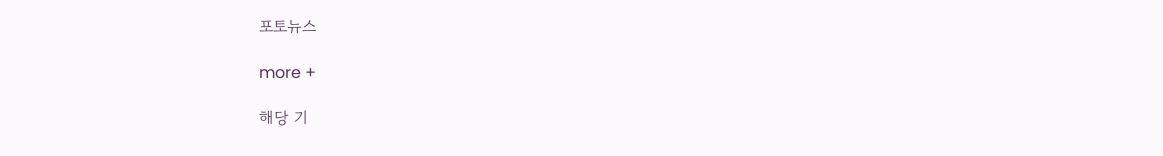포토뉴스

more +

해당 기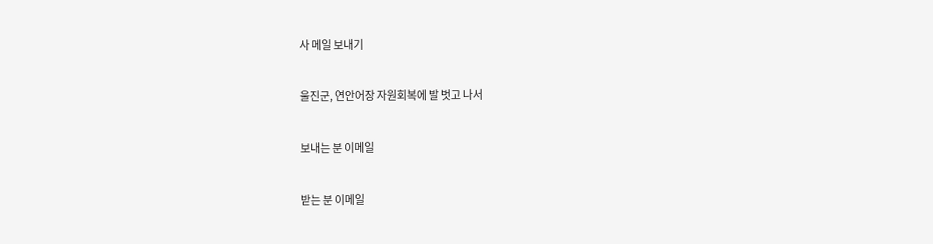사 메일 보내기

울진군, 연안어장 자원회복에 발 벗고 나서

보내는 분 이메일

받는 분 이메일